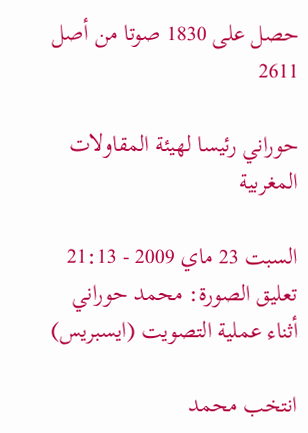حصل على 1830 صوتا من أصل 2611

حوراني رئيسا لهيئة المقاولات المغربية

السبت 23 ماي 2009 - 21:13
تعليق الصورة: محمد حوراني أثناء عملية التصويت (ايسبريس)

انتخب محمد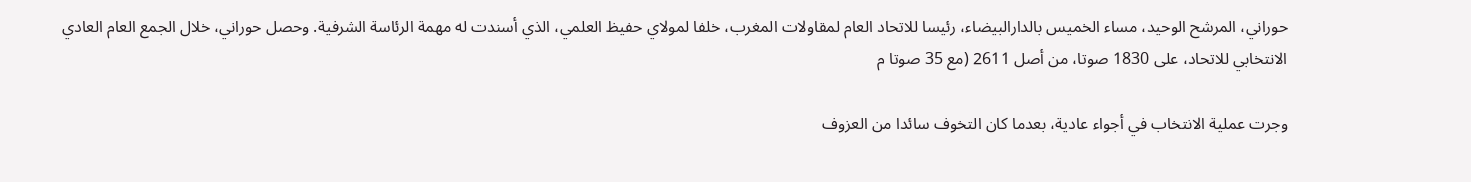حوراني، المرشح الوحيد، مساء الخميس بالدارالبيضاء، رئيسا للاتحاد العام لمقاولات المغرب، خلفا لمولاي حفيظ العلمي، الذي أسندت له مهمة الرئاسة الشرفية. وحصل حوراني، خلال الجمع العام العادي الانتخابي للاتحاد، على 1830 صوتا، من أصل 2611 (مع 35 صوتا م

وجرت عملية الانتخاب في أجواء عادية، بعدما كان التخوف سائدا من العزوف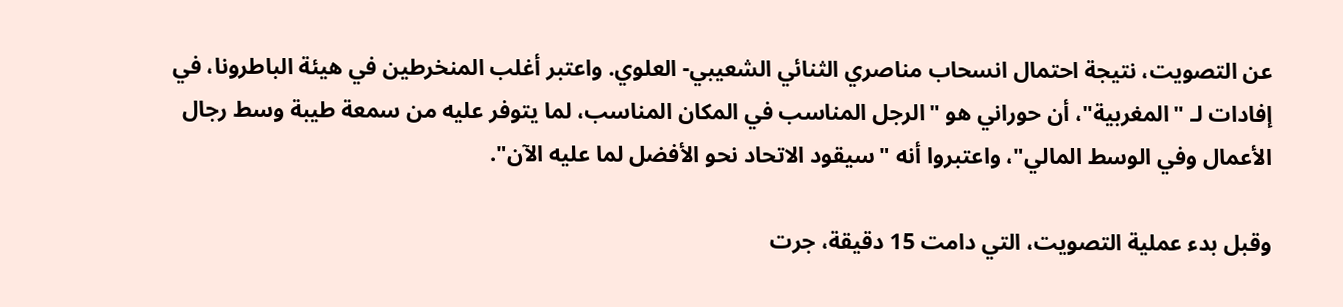عن التصويت، نتيجة احتمال انسحاب مناصري الثنائي الشعيبي- العلوي. واعتبر أغلب المنخرطين في هيئة الباطرونا، في إفادات لـ "المغربية"، أن حوراني هو "الرجل المناسب في المكان المناسب، لما يتوفر عليه من سمعة طيبة وسط رجال الأعمال وفي الوسط المالي"، واعتبروا أنه "سيقود الاتحاد نحو الأفضل لما عليه الآن".

وقبل بدء عملية التصويت، التي دامت 15 دقيقة، جرت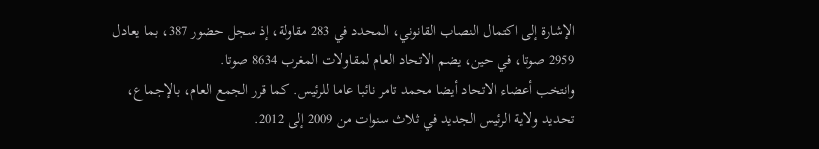الإشارة إلى اكتمال النصاب القانوني، المحدد في 283 مقاولة، إذ سجل حضور 387، بما يعادل 2959 صوتا، في حين، يضم الاتحاد العام لمقاولات المغرب 8634 صوتا.
وانتخب أعضاء الاتحاد أيضا محمد تامر نائبا عاما للرئيس. كما قرر الجمع العام، بالإجماع، تحديد ولاية الرئيس الجديد في ثلاث سنوات من 2009 إلى 2012.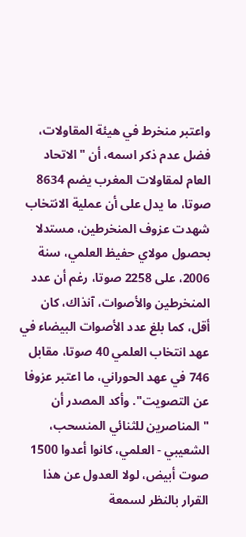واعتبر منخرط في هيئة المقاولات، فضل عدم ذكر اسمه، أن "الاتحاد العام لمقاولات المغرب يضم 8634 صوتا، ما يدل على أن عملية الانتخاب شهدت عزوف المنخرطين، مستدلا بحصول مولاي حفيظ العلمي، سنة 2006، على 2258 صوتا، رغم أن عدد المنخرطين والأصوات، آنذاك، كان أقل، كما بلغ عدد الأصوات البيضاء في عهد انتخاب العلمي 40 صوتا، مقابل 746 في عهد الحوراني، ما اعتبر عزوفا عن التصويت". وأكد المصدر أن "المناصرين للثنائي المنسحب، الشعيبي - العلمي، كانوا أعدوا 1500 صوت أبيض، لولا العدول عن هذا القرار بالنظر لسمعة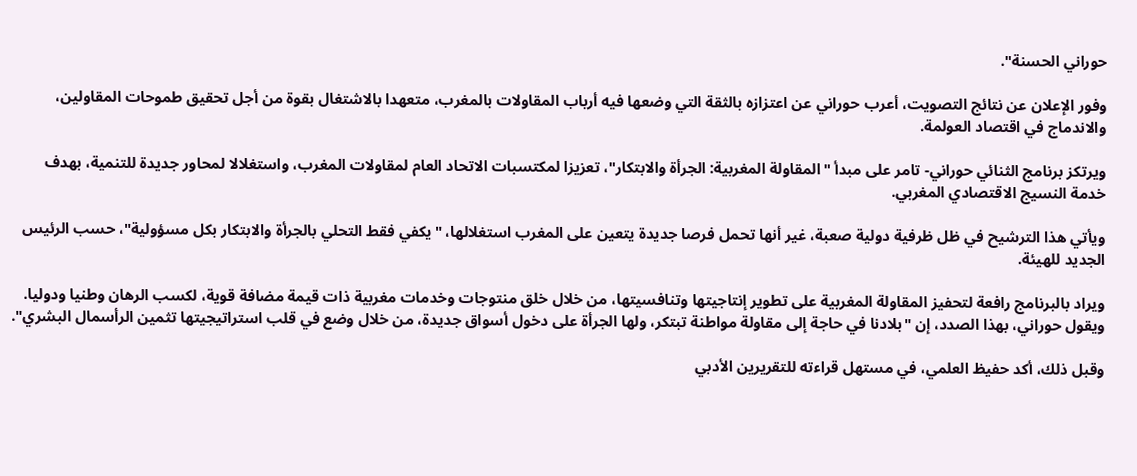حوراني الحسنة".

وفور الإعلان عن نتائج التصويت، أعرب حوراني عن اعتزازه بالثقة التي وضعها فيه أرباب المقاولات بالمغرب، متعهدا بالاشتغال بقوة من أجل تحقيق طموحات المقاولين، والاندماج في اقتصاد العولمة.

ويرتكز برنامج الثنائي حوراني- تامر على مبدأ "المقاولة المغربية: الجرأة والابتكار"، تعزيزا لمكتسبات الاتحاد العام لمقاولات المغرب، واستغلالا لمحاور جديدة للتنمية، بهدف خدمة النسيج الاقتصادي المغربي.

ويأتي هذا الترشيح في ظل ظرفية دولية صعبة، غير أنها تحمل فرصا جديدة يتعين على المغرب استغلالها، "يكفي فقط التحلي بالجرأة والابتكار بكل مسؤولية"، حسب الرئيس الجديد للهيئة.

ويراد بالبرنامج رافعة لتحفيز المقاولة المغربية على تطوير إنتاجيتها وتنافسيتها، من خلال خلق منتوجات وخدمات مغربية ذات قيمة مضافة قوية، لكسب الرهان وطنيا ودوليا. ويقول حوراني، بهذا الصدد، إن "بلادنا في حاجة إلى مقاولة مواطنة تبتكر، ولها الجرأة على دخول أسواق جديدة، من خلال وضع في قلب استراتيجيتها تثمين الرأسمال البشري".

وقبل ذلك، أكد حفيظ العلمي، في مستهل قراءته للتقريرين الأدبي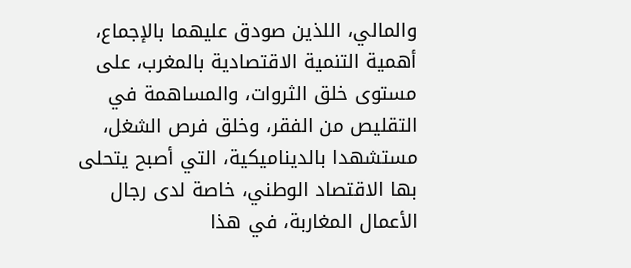والمالي، اللذين صودق عليهما بالإجماع، أهمية التنمية الاقتصادية بالمغرب، على مستوى خلق الثروات، والمساهمة في التقليص من الفقر، وخلق فرص الشغل، مستشهدا بالديناميكية، التي أصبح يتحلى بها الاقتصاد الوطني، خاصة لدى رجال الأعمال المغاربة، في هذا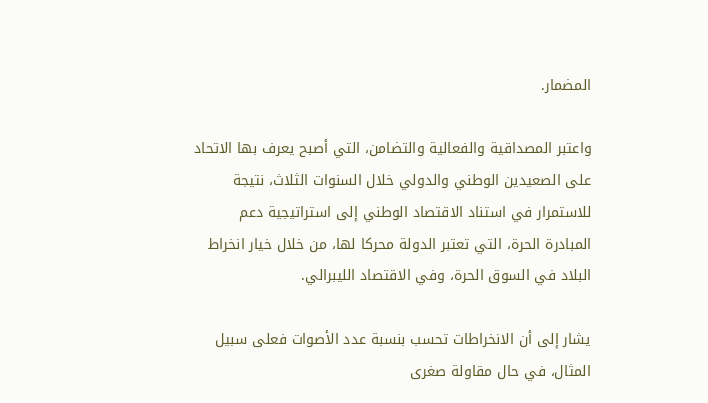المضمار.

واعتبر المصداقية والفعالية والتضامن، التي أصبح يعرف بها الاتحاد على الصعيدين الوطني والدولي خلال السنوات الثلاث، نتيجة للاستمرار في استناد الاقتصاد الوطني إلى استراتيجية دعم المبادرة الحرة، التي تعتبر الدولة محركا لها، من خلال خيار انخراط البلاد في السوق الحرة، وفي الاقتصاد الليبرالي.

يشار إلى أن الانخراطات تحسب بنسبة عدد الأصوات فعلى سبيل المثال، في حال مقاولة صغرى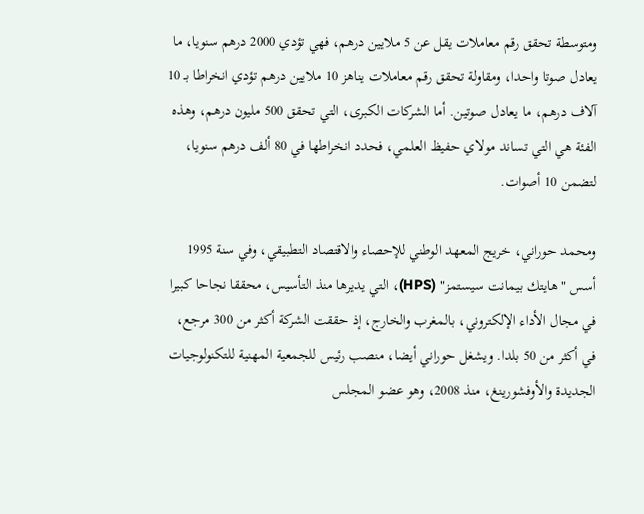ومتوسطة تحقق رقم معاملات يقل عن 5 ملايين درهم، فهي تؤدي 2000 درهم سنويا، ما يعادل صوتا واحدا، ومقاولة تحقق رقم معاملات يناهز 10 ملايين درهم تؤدي انخراطا بـ 10 آلاف درهم، ما يعادل صوتين. أما الشركات الكبرى، التي تحقق 500 مليون درهم، وهذه الفئة هي التي تساند مولاي حفيظ العلمي، فحدد انخراطها في 80 ألف درهم سنويا، لتضمن 10 أصوات.

ومحمد حوراني، خريج المعهد الوطني للإحصاء والاقتصاد التطبيقي، وفي سنة 1995 أسس "هايتك بيمانت سيستمز" (HPS)، التي يديرها منذ التأسيس، محققا نجاحا كبيرا في مجال الأداء الإلكتروني، بالمغرب والخارج، إذ حققت الشركة أكثر من 300 مرجع، في أكثر من 50 بلدا. ويشغل حوراني أيضا، منصب رئيس للجمعية المهنية للتكنولوجيات الجديدة والأوفشورينغ، منذ 2008، وهو عضو المجلس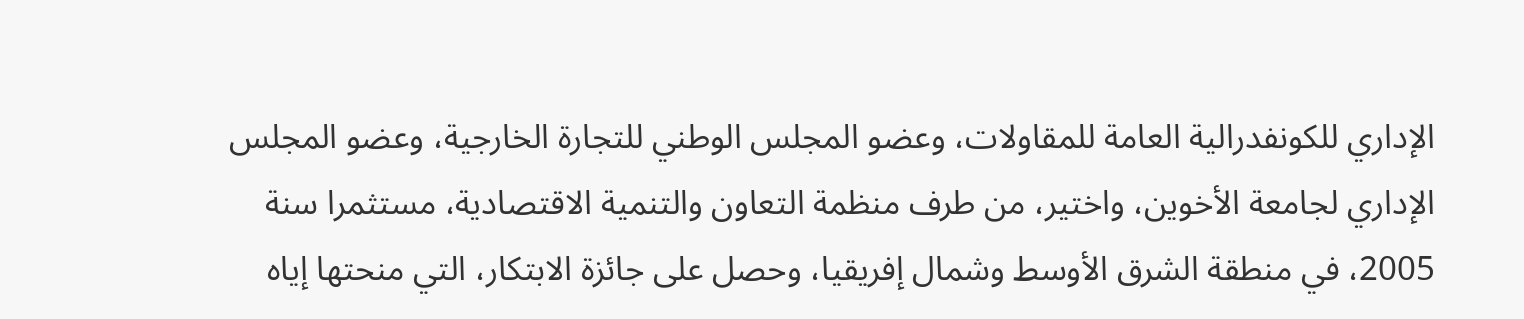الإداري للكونفدرالية العامة للمقاولات، وعضو المجلس الوطني للتجارة الخارجية، وعضو المجلس الإداري لجامعة الأخوين، واختير، من طرف منظمة التعاون والتنمية الاقتصادية، مستثمرا سنة 2005، في منطقة الشرق الأوسط وشمال إفريقيا، وحصل على جائزة الابتكار، التي منحتها إياه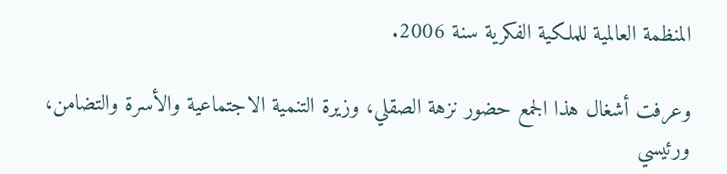المنظمة العالمية للملكية الفكرية سنة 2006.

وعرفت أشغال هذا الجمع حضور نزهة الصقلي، وزيرة التنمية الاجتماعية والأسرة والتضامن، ورئيسي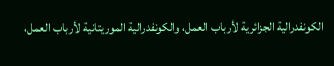الكونفدرالية الجزائرية لأرباب العمل، والكونفدرالية الموريتانية لأرباب العمل،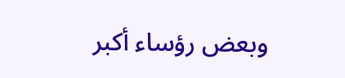وبعض رؤساء أكبر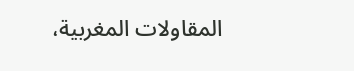المقاولات المغربية،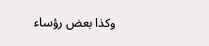وكذا بعض رؤساء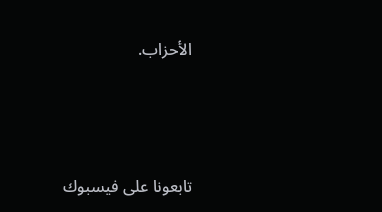الأحزاب.




تابعونا على فيسبوك